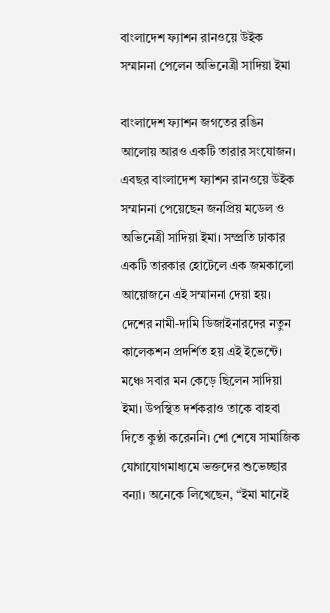বাংলাদেশ ফ্যাশন রানওয়ে উইক সম্মাননা পেলেন অভিনেত্রী সাদিয়া ইমা

বাংলাদেশ ফ্যাশন জগতের রঙিন আলোয় আরও একটি তারার সংযোজন। এবছর বাংলাদেশ ফ্যাশন রানওয়ে উইক সম্মাননা পেয়েছেন জনপ্রিয় মডেল ও অভিনেত্রী সাদিয়া ইমা। সম্প্রতি ঢাকার একটি তারকার হোটেলে এক জমকালো আয়োজনে এই সম্মাননা দেয়া হয়।
দেশের নামী-দামি ডিজাইনারদের নতুন কালেকশন প্রদর্শিত হয় এই ইভেন্টে। মঞ্চে সবার মন কেড়ে ছিলেন সাদিয়া ইমা। উপস্থিত দর্শকরাও তাকে বাহবা দিতে কুণ্ঠা করেননি। শো শেষে সামাজিক যোগাযোগমাধ্যমে ভক্তদের শুভেচ্ছার বন্যা। অনেকে লিখেছেন, “ইমা মানেই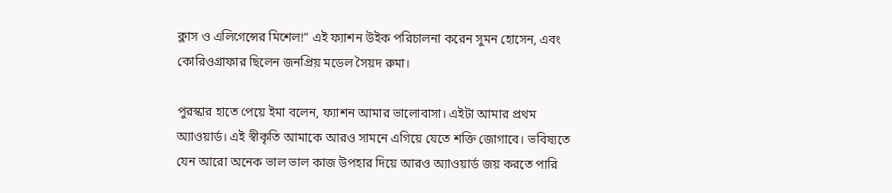ক্লাস ও এলিগেন্সের মিশেল!” এই ফ্যাশন উইক পরিচালনা করেন সুমন হোসেন, এবং কোরিওগ্রাফার ছিলেন জনপ্রিয় মডেল সৈয়দ রুমা।

পুরস্কার হাতে পেয়ে ইমা বলেন, ফ্যাশন আমার ভালোবাসা। এইটা আমার প্রথম অ্যাওয়ার্ড। এই স্বীকৃতি আমাকে আরও সামনে এগিয়ে যেতে শক্তি জোগাবে। ভবিষ্যতে যেন আরো অনেক ভাল ভাল কাজ উপহার দিয়ে আরও অ্যাওয়ার্ড জয় করতে পারি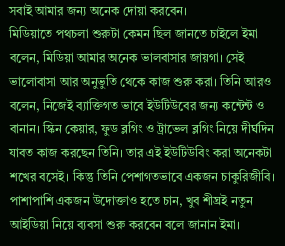সবাই আমার জন্য অনেক দোয়া করবেন।
মিডিয়াতে পথচলা শুরুটা কেমন ছিল জানতে চাইলে ইমা বলেন, মিডিয়া আমার অনেক ভালবাসার জায়গা। সেই ভালোবাসা আর অনুভুতি থেকে কাজ শুরু করা। তিনি আরও বলেন, নিজেই ব্যাক্তিগত ভাবে ইউটিউবের জন্য কন্টেন্ট ও বানান। স্কিন কেয়ার, ফুড ব্লগিং ও ট্রাভেল ব্লগিং নিয়ে দীর্ঘদিন যাবত কাজ করছেন তিনি। তার এই ইউটিউবিং করা অনেকটা শখের বসেই। কিন্তু তিনি পেশাগতভাবে একজন চাকুরিজীবি। পাশাপাশি একজন উদোক্তাও হতে চান, খুব শীঘ্রই নতুন আইডিয়া নিয়ে ব্যবসা শুরু করবেন বলে জানান ইমা।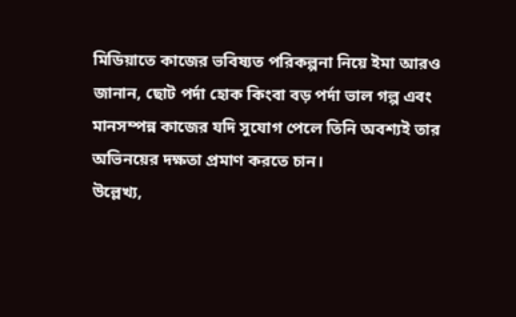মিডিয়াতে কাজের ভবিষ্যত পরিকল্পনা নিয়ে ইমা আরও জানান, ছোট পর্দা হোক কিংবা বড় পর্দা ভাল গল্প এবং মানসম্পন্ন কাজের যদি সুযোগ পেলে তিনি অবশ্যই তার অভিনয়ের দক্ষতা প্রমাণ করতে চান।
উল্লেখ্য,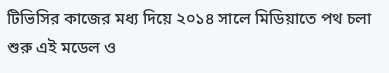টিভিসির কাজের মধ্য দিয়ে ২০১৪ সালে মিডিয়াতে পথ চলা শুরু এই মডেল ও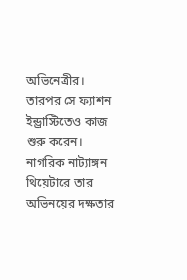অভিনেত্রীর। তারপর সে ফ্যাশন ইন্ড্রাস্টিতেও কাজ শুরু করেন। নাগরিক নাট্যাঙ্গন থিয়েটারে তার অভিনয়ের দক্ষতার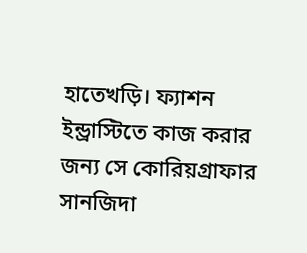হাতেখড়ি। ফ্যাশন ইন্ড্রাস্টিতে কাজ করার জন্য সে কোরিয়গ্রাফার সানজিদা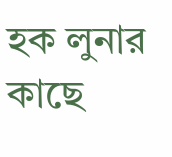হক লুনার কাছে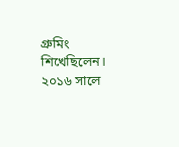গ্রুমিং শিখেছিলেন। ২০১৬ সালে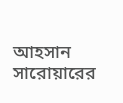আহসান সারোয়ারের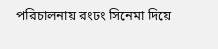পরিচালনায় রংঢং সিনেমা দিয়ে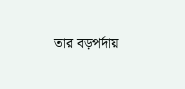তার বড়পর্দায়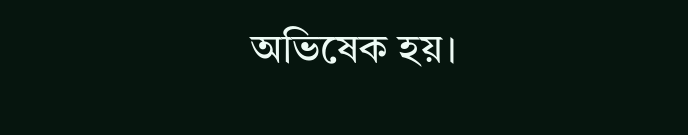অভিষেক হয়।